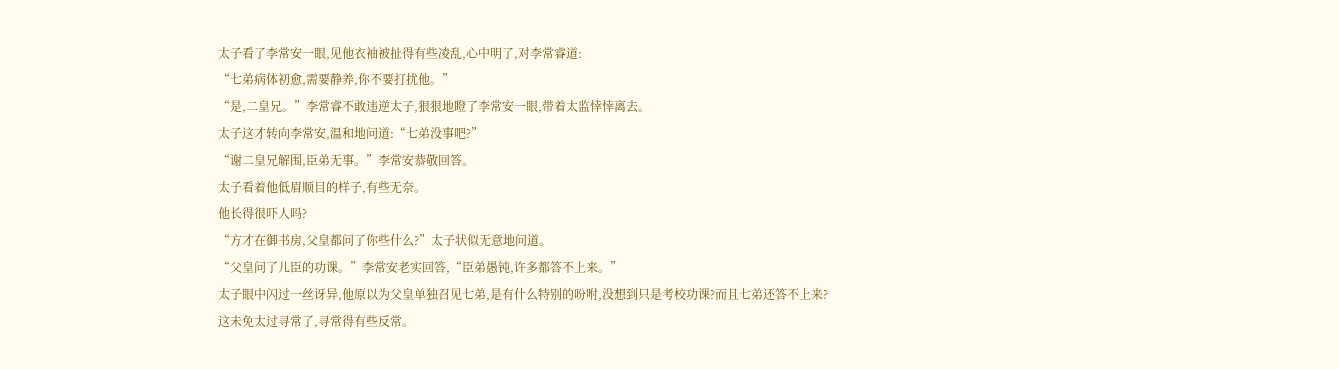太子看了李常安一眼,见他衣袖被扯得有些凌乱,心中明了,对李常睿道:
“七弟病体初愈,需要静养,你不要打扰他。”
“是,二皇兄。”李常睿不敢违逆太子,狠狠地瞪了李常安一眼,带着太监悻悻离去。
太子这才转向李常安,温和地问道:“七弟没事吧?”
“谢二皇兄解围,臣弟无事。”李常安恭敬回答。
太子看着他低眉顺目的样子,有些无奈。
他长得很吓人吗?
“方才在御书房,父皇都问了你些什么?”太子状似无意地问道。
“父皇问了儿臣的功课。”李常安老实回答,“臣弟愚钝,许多都答不上来。”
太子眼中闪过一丝讶异,他原以为父皇单独召见七弟,是有什么特别的吩咐,没想到只是考校功课?而且七弟还答不上来?
这未免太过寻常了,寻常得有些反常。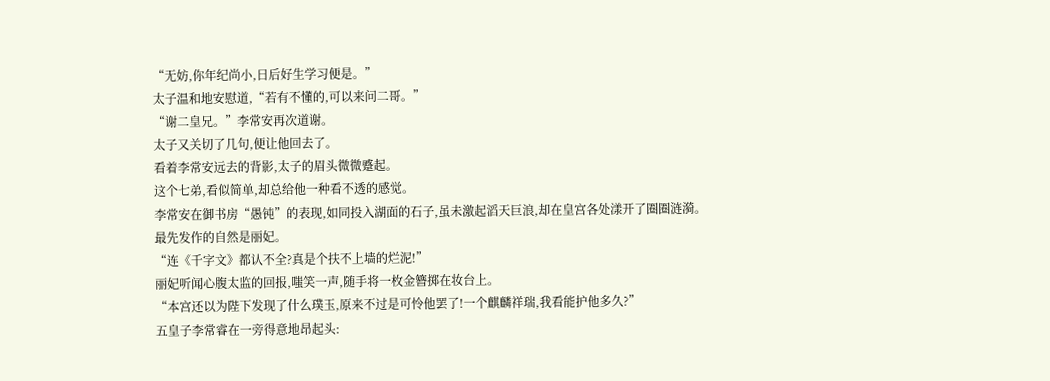“无妨,你年纪尚小,日后好生学习便是。”
太子温和地安慰道,“若有不懂的,可以来问二哥。”
“谢二皇兄。”李常安再次道谢。
太子又关切了几句,便让他回去了。
看着李常安远去的背影,太子的眉头微微蹙起。
这个七弟,看似简单,却总给他一种看不透的感觉。
李常安在御书房“愚钝”的表现,如同投入湖面的石子,虽未激起滔天巨浪,却在皇宫各处漾开了圈圈涟漪。
最先发作的自然是丽妃。
“连《千字文》都认不全?真是个扶不上墙的烂泥!”
丽妃听闻心腹太监的回报,嗤笑一声,随手将一枚金簪掷在妆台上。
“本宫还以为陛下发现了什么璞玉,原来不过是可怜他罢了!一个麒麟祥瑞,我看能护他多久?”
五皇子李常睿在一旁得意地昂起头: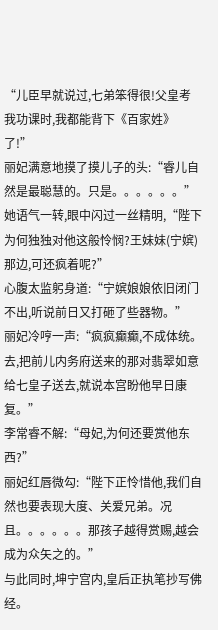“儿臣早就说过,七弟笨得很!父皇考我功课时,我都能背下《百家姓》了!”
丽妃满意地摸了摸儿子的头:“睿儿自然是最聪慧的。只是。。。。。。”
她语气一转,眼中闪过一丝精明,“陛下为何独独对他这般怜悯?王妹妹(宁嫔)那边,可还疯着呢?”
心腹太监躬身道:“宁嫔娘娘依旧闭门不出,听说前日又打砸了些器物。”
丽妃冷哼一声:“疯疯癫癫,不成体统。去,把前儿内务府送来的那对翡翠如意给七皇子送去,就说本宫盼他早日康复。”
李常睿不解:“母妃,为何还要赏他东西?”
丽妃红唇微勾:“陛下正怜惜他,我们自然也要表现大度、关爱兄弟。况且。。。。。。那孩子越得赏赐,越会成为众矢之的。”
与此同时,坤宁宫内,皇后正执笔抄写佛经。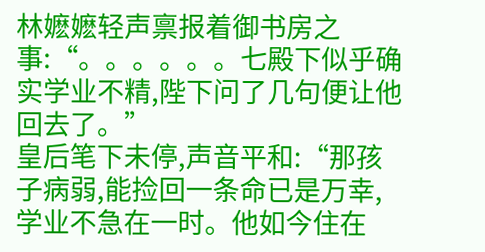林嬷嬷轻声禀报着御书房之事:“。。。。。。七殿下似乎确实学业不精,陛下问了几句便让他回去了。”
皇后笔下未停,声音平和:“那孩子病弱,能捡回一条命已是万幸,学业不急在一时。他如今住在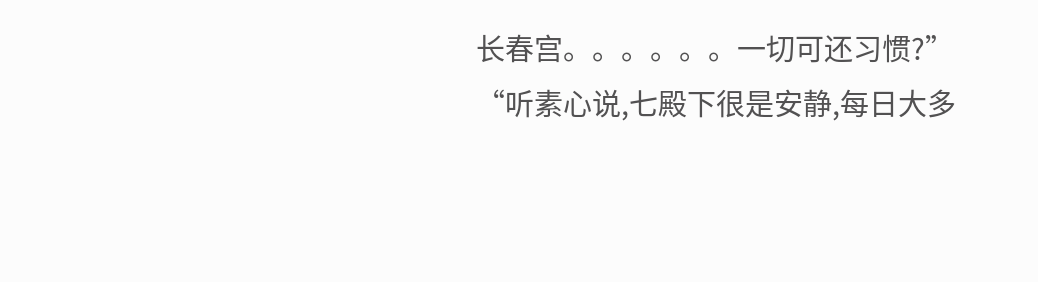长春宫。。。。。。一切可还习惯?”
“听素心说,七殿下很是安静,每日大多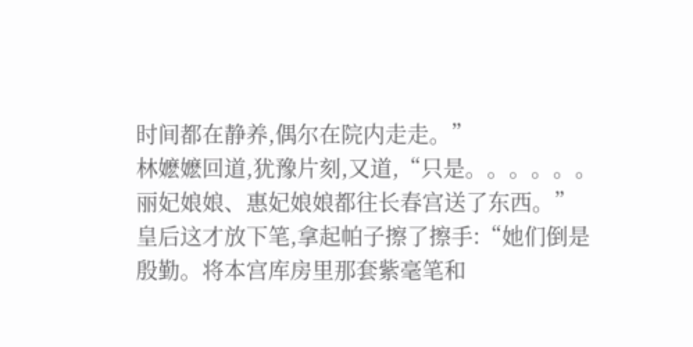时间都在静养,偶尔在院内走走。”
林嬷嬷回道,犹豫片刻,又道,“只是。。。。。。丽妃娘娘、惠妃娘娘都往长春宫送了东西。”
皇后这才放下笔,拿起帕子擦了擦手:“她们倒是殷勤。将本宫库房里那套紫毫笔和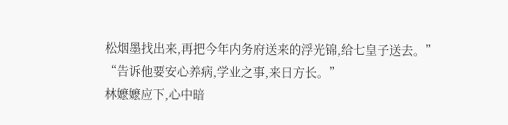松烟墨找出来,再把今年内务府送来的浮光锦,给七皇子送去。”
“告诉他要安心养病,学业之事,来日方长。”
林嬷嬷应下,心中暗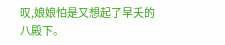叹,娘娘怕是又想起了早夭的八殿下。